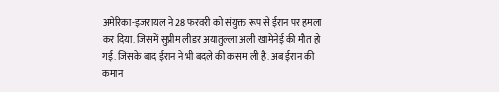अमेरिका-इजरायल ने 28 फरवरी को संयुक्त रूप से ईरान पर हमला कर दिया. जिसमें सुप्रीम लीडर अयातुल्ला अली खामेनेई की मौत हो गई. जिसके बाद ईरान ने भी बदले की कसम ली है. अब ईरान की कमान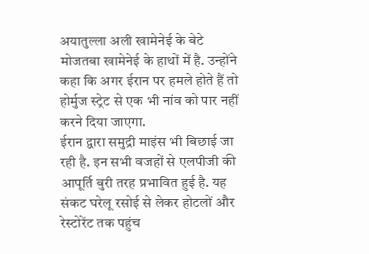अयातुल्ला अली खामेनेई के बेटे मोजतबा खामेनेई के हाथों में है. उन्होंने कहा कि अगर ईरान पर हमले होते हैं तो होर्मुज स्ट्रेट से एक भी नांव को पार नहीं करने दिया जाएगा.
ईरान द्वारा समुद्री माइंस भी बिछाई जा रही है. इन सभी वजहों से एलपीजी की आपूर्ति बुरी तरह प्रभावित हुई है. यह संकट घरेलू रसोई से लेकर होटलों और रेस्टोरेंट तक पहुंच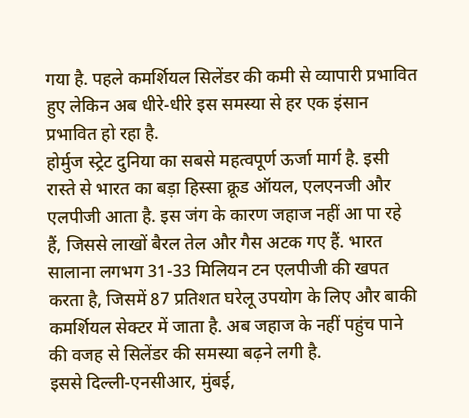गया है. पहले कमर्शियल सिलेंडर की कमी से व्यापारी प्रभावित हुए लेकिन अब धीरे-धीरे इस समस्या से हर एक इंसान प्रभावित हो रहा है.
होर्मुज स्ट्रेट दुनिया का सबसे महत्वपूर्ण ऊर्जा मार्ग है. इसी रास्ते से भारत का बड़ा हिस्सा क्रूड ऑयल, एलएनजी और एलपीजी आता है. इस जंग के कारण जहाज नहीं आ पा रहे हैं, जिससे लाखों बैरल तेल और गैस अटक गए हैं. भारत सालाना लगभग 31-33 मिलियन टन एलपीजी की खपत करता है, जिसमें 87 प्रतिशत घरेलू उपयोग के लिए और बाकी कमर्शियल सेक्टर में जाता है. अब जहाज के नहीं पहुंच पाने की वजह से सिलेंडर की समस्या बढ़ने लगी है.
इससे दिल्ली-एनसीआर, मुंबई,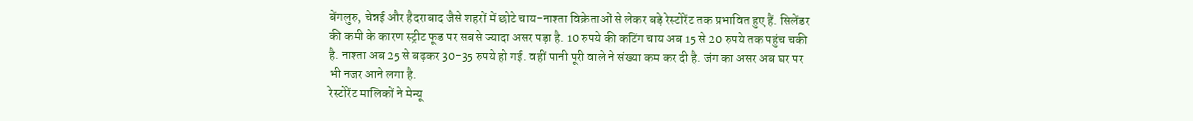बेंगलुरु, चेन्नई और हैदराबाद जैसे शहरों में छोटे चाय-नाश्ता विक्रेताओं से लेकर बड़े रेस्टोरेंट तक प्रभावित हुए हैं. सिलेंडर की कमी के कारण स्ट्रीट फूड पर सबसे ज्यादा असर पड़ा है. 10 रुपये की कटिंग चाय अब 15 से 20 रुपये तक पहुंच चकी है. नाश्ता अब 25 से बढ़कर 30-35 रुपये हो गई. वहीं पानी पूरी वाले ने संख्या कम कर दी है. जंग का असर अब घर पर भी नजर आने लगा है.
रेस्टोरेंट मालिकों ने मेन्यू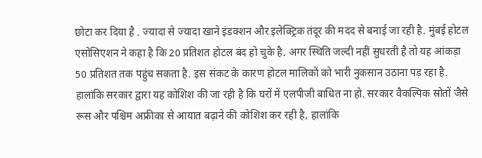छोटा कर दिया है . ज्यादा से ज्यादा खाने इंडक्शन और इलेक्ट्रिक तंदूर की मदद से बनाई जा रही है. मुंबई होटल एसोसिएशन ने कहा है कि 20 प्रतिशत होटल बंद हो चुके है. अगर स्थिति जल्दी नहीं सुधरती है तो यह आंकड़ा 50 प्रतिशत तक पहुंच सकता है. इस संकट के कारण होटल मालिकों को भारी नुकसान उठाना पड़ रहा है. हालांकि सरकार द्वारा यह कोशिश की जा रही है कि घरों में एलपीजी बाधित ना हो. सरकार वैकल्पिक स्रोतों जैसे रूस और पश्चिम अफ्रीका से आयात बढ़ाने की कोशिश कर रही है, हालांकि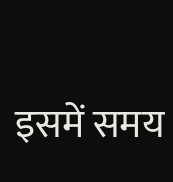इसमें समय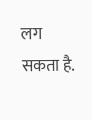लग सकता है.